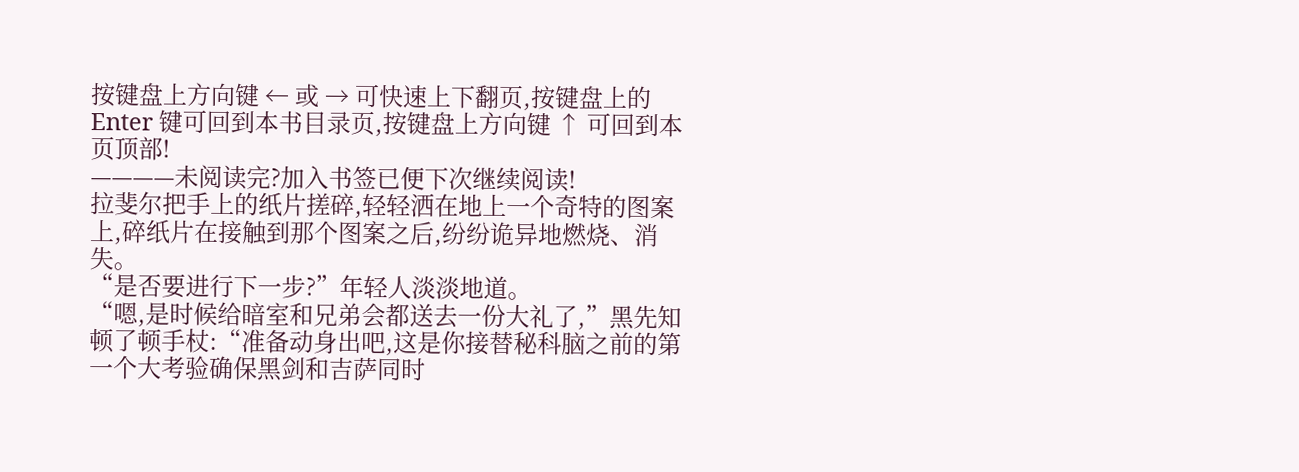按键盘上方向键 ← 或 → 可快速上下翻页,按键盘上的 Enter 键可回到本书目录页,按键盘上方向键 ↑ 可回到本页顶部!
————未阅读完?加入书签已便下次继续阅读!
拉斐尔把手上的纸片搓碎,轻轻洒在地上一个奇特的图案上,碎纸片在接触到那个图案之后,纷纷诡异地燃烧、消失。
“是否要进行下一步?”年轻人淡淡地道。
“嗯,是时候给暗室和兄弟会都送去一份大礼了,”黑先知顿了顿手杖:“准备动身出吧,这是你接替秘科脑之前的第一个大考验确保黑剑和吉萨同时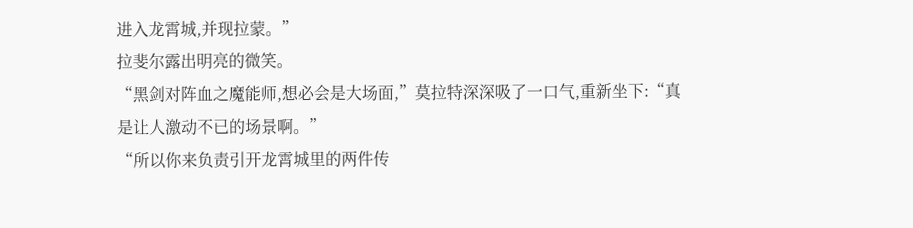进入龙霄城,并现拉蒙。”
拉斐尔露出明亮的微笑。
“黑剑对阵血之魔能师,想必会是大场面,”莫拉特深深吸了一口气,重新坐下:“真是让人激动不已的场景啊。”
“所以你来负责引开龙霄城里的两件传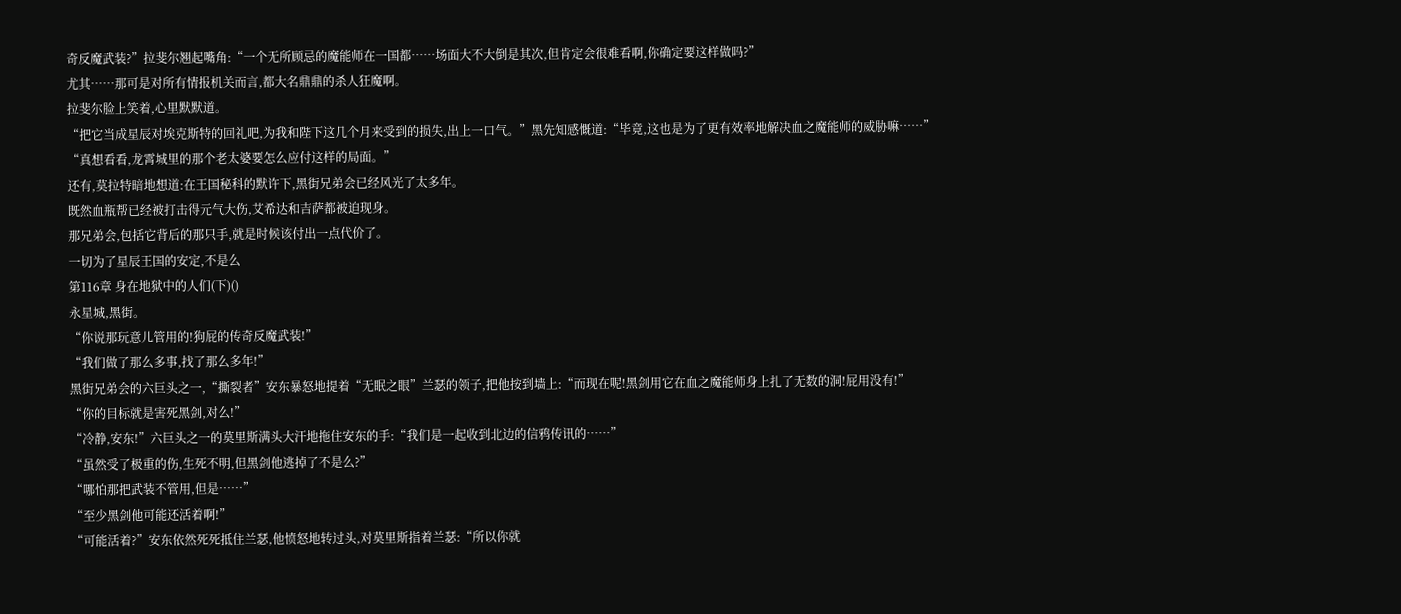奇反魔武装?”拉斐尔翘起嘴角:“一个无所顾忌的魔能师在一国都……场面大不大倒是其次,但肯定会很难看啊,你确定要这样做吗?”
尤其……那可是对所有情报机关而言,都大名鼎鼎的杀人狂魔啊。
拉斐尔脸上笑着,心里默默道。
“把它当成星辰对埃克斯特的回礼吧,为我和陛下这几个月来受到的损失,出上一口气。”黑先知感慨道:“毕竟,这也是为了更有效率地解决血之魔能师的威胁嘛……”
“真想看看,龙霄城里的那个老太婆要怎么应付这样的局面。”
还有,莫拉特暗地想道:在王国秘科的默许下,黑街兄弟会已经风光了太多年。
既然血瓶帮已经被打击得元气大伤,艾希达和吉萨都被迫现身。
那兄弟会,包括它背后的那只手,就是时候该付出一点代价了。
一切为了星辰王国的安定,不是么
第116章 身在地狱中的人们(下)()
永星城,黑街。
“你说那玩意儿管用的!狗屁的传奇反魔武装!”
“我们做了那么多事,找了那么多年!”
黑街兄弟会的六巨头之一,“撕裂者”安东暴怒地提着“无眠之眼”兰瑟的领子,把他按到墙上:“而现在呢!黑剑用它在血之魔能师身上扎了无数的洞!屁用没有!”
“你的目标就是害死黑剑,对么!”
“冷静,安东!”六巨头之一的莫里斯满头大汗地拖住安东的手:“我们是一起收到北边的信鸦传讯的……”
“虽然受了极重的伤,生死不明,但黑剑他逃掉了不是么?”
“哪怕那把武装不管用,但是……”
“至少黑剑他可能还活着啊!”
“可能活着?”安东依然死死抵住兰瑟,他愤怒地转过头,对莫里斯指着兰瑟:“所以你就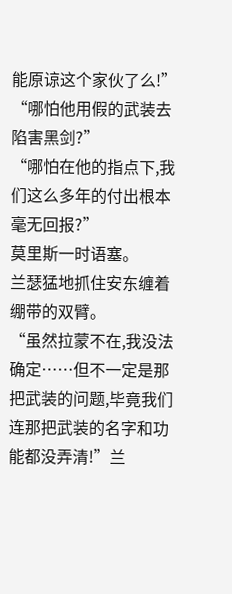能原谅这个家伙了么!”
“哪怕他用假的武装去陷害黑剑?”
“哪怕在他的指点下,我们这么多年的付出根本毫无回报?”
莫里斯一时语塞。
兰瑟猛地抓住安东缠着绷带的双臂。
“虽然拉蒙不在,我没法确定……但不一定是那把武装的问题,毕竟我们连那把武装的名字和功能都没弄清!”兰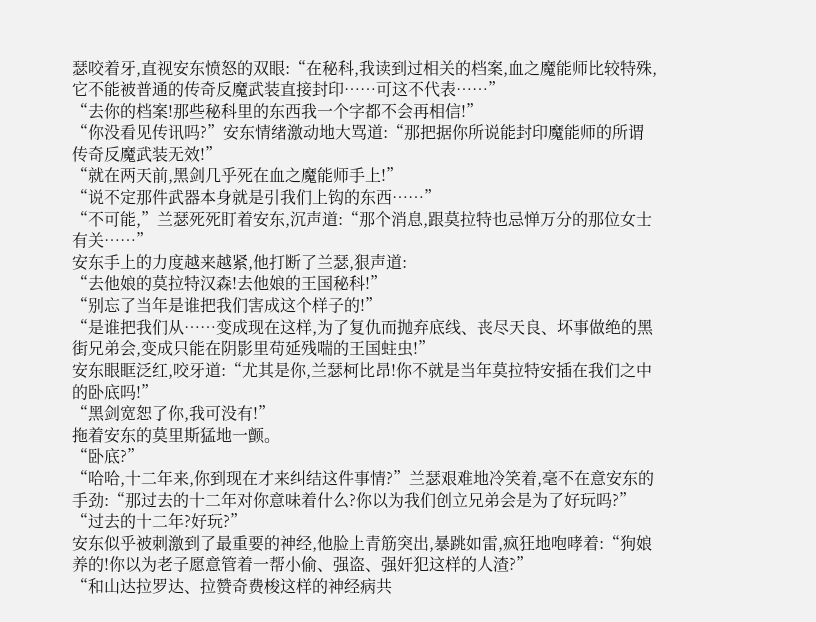瑟咬着牙,直视安东愤怒的双眼:“在秘科,我读到过相关的档案,血之魔能师比较特殊,它不能被普通的传奇反魔武装直接封印……可这不代表……”
“去你的档案!那些秘科里的东西我一个字都不会再相信!”
“你没看见传讯吗?”安东情绪激动地大骂道:“那把据你所说能封印魔能师的所谓传奇反魔武装无效!”
“就在两天前,黑剑几乎死在血之魔能师手上!”
“说不定那件武器本身就是引我们上钩的东西……”
“不可能,”兰瑟死死盯着安东,沉声道:“那个消息,跟莫拉特也忌惮万分的那位女士有关……”
安东手上的力度越来越紧,他打断了兰瑟,狠声道:
“去他娘的莫拉特汉森!去他娘的王国秘科!”
“别忘了当年是谁把我们害成这个样子的!”
“是谁把我们从……变成现在这样,为了复仇而抛弃底线、丧尽天良、坏事做绝的黑街兄弟会,变成只能在阴影里苟延残喘的王国蛀虫!”
安东眼眶泛红,咬牙道:“尤其是你,兰瑟柯比昂!你不就是当年莫拉特安插在我们之中的卧底吗!”
“黑剑宽恕了你,我可没有!”
拖着安东的莫里斯猛地一颤。
“卧底?”
“哈哈,十二年来,你到现在才来纠结这件事情?”兰瑟艰难地冷笑着,毫不在意安东的手劲:“那过去的十二年对你意味着什么?你以为我们创立兄弟会是为了好玩吗?”
“过去的十二年?好玩?”
安东似乎被刺激到了最重要的神经,他脸上青筋突出,暴跳如雷,疯狂地咆哮着:“狗娘养的!你以为老子愿意管着一帮小偷、强盗、强奸犯这样的人渣?”
“和山达拉罗达、拉赞奇费梭这样的神经病共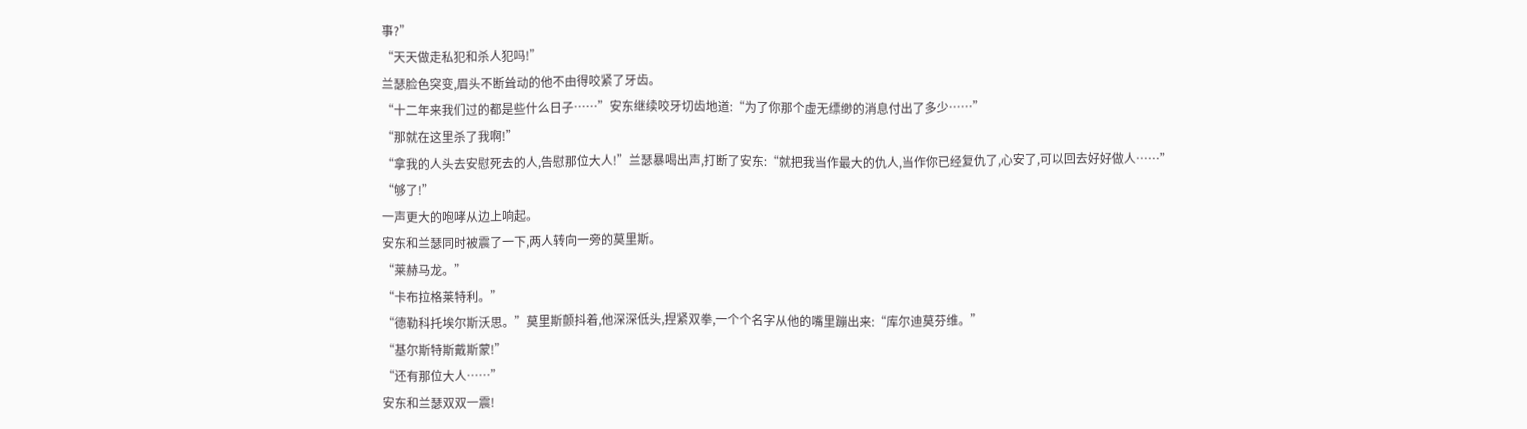事?”
“天天做走私犯和杀人犯吗!”
兰瑟脸色突变,眉头不断耸动的他不由得咬紧了牙齿。
“十二年来我们过的都是些什么日子……”安东继续咬牙切齿地道:“为了你那个虚无缥缈的消息付出了多少……”
“那就在这里杀了我啊!”
“拿我的人头去安慰死去的人,告慰那位大人!”兰瑟暴喝出声,打断了安东:“就把我当作最大的仇人,当作你已经复仇了,心安了,可以回去好好做人……”
“够了!”
一声更大的咆哮从边上响起。
安东和兰瑟同时被震了一下,两人转向一旁的莫里斯。
“莱赫马龙。”
“卡布拉格莱特利。”
“德勒科托埃尔斯沃思。”莫里斯颤抖着,他深深低头,捏紧双拳,一个个名字从他的嘴里蹦出来:“库尔迪莫芬维。”
“基尔斯特斯戴斯蒙!”
“还有那位大人……”
安东和兰瑟双双一震!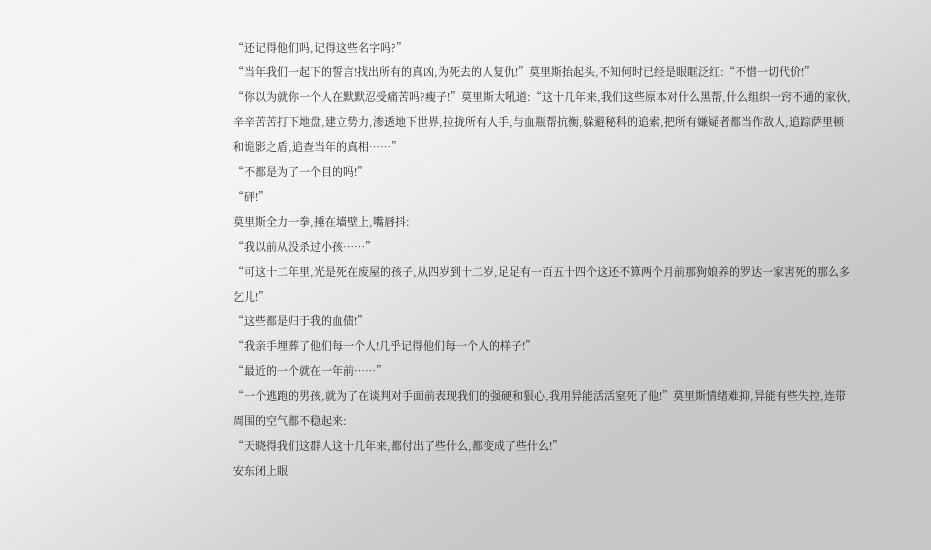“还记得他们吗,记得这些名字吗?”
“当年我们一起下的誓言!找出所有的真凶,为死去的人复仇!”莫里斯抬起头,不知何时已经是眼眶泛红:“不惜一切代价!”
“你以为就你一个人在默默忍受痛苦吗?瘦子!”莫里斯大吼道:“这十几年来,我们这些原本对什么黑帮,什么组织一窍不通的家伙,辛辛苦苦打下地盘,建立势力,渗透地下世界,拉拢所有人手,与血瓶帮抗衡,躲避秘科的追索,把所有嫌疑者都当作敌人,追踪萨里顿和诡影之盾,追查当年的真相……”
“不都是为了一个目的吗!”
“砰!”
莫里斯全力一拳,捶在墙壁上,嘴唇抖:
“我以前从没杀过小孩……”
“可这十二年里,光是死在废屋的孩子,从四岁到十二岁,足足有一百五十四个这还不算两个月前那狗娘养的罗达一家害死的那么多乞儿!”
“这些都是归于我的血债!”
“我亲手埋葬了他们每一个人!几乎记得他们每一个人的样子!”
“最近的一个就在一年前……”
“一个逃跑的男孩,就为了在谈判对手面前表现我们的强硬和狠心,我用异能活活窒死了他!”莫里斯情绪难抑,异能有些失控,连带周围的空气都不稳起来:
“天晓得我们这群人这十几年来,都付出了些什么,都变成了些什么!”
安东闭上眼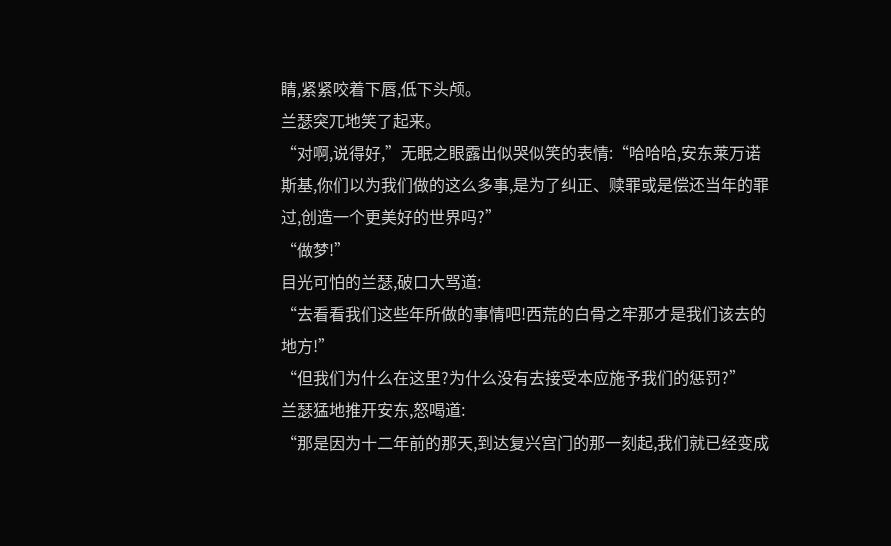睛,紧紧咬着下唇,低下头颅。
兰瑟突兀地笑了起来。
“对啊,说得好,”无眠之眼露出似哭似笑的表情:“哈哈哈,安东莱万诺斯基,你们以为我们做的这么多事,是为了纠正、赎罪或是偿还当年的罪过,创造一个更美好的世界吗?”
“做梦!”
目光可怕的兰瑟,破口大骂道:
“去看看我们这些年所做的事情吧!西荒的白骨之牢那才是我们该去的地方!”
“但我们为什么在这里?为什么没有去接受本应施予我们的惩罚?”
兰瑟猛地推开安东,怒喝道:
“那是因为十二年前的那天,到达复兴宫门的那一刻起,我们就已经变成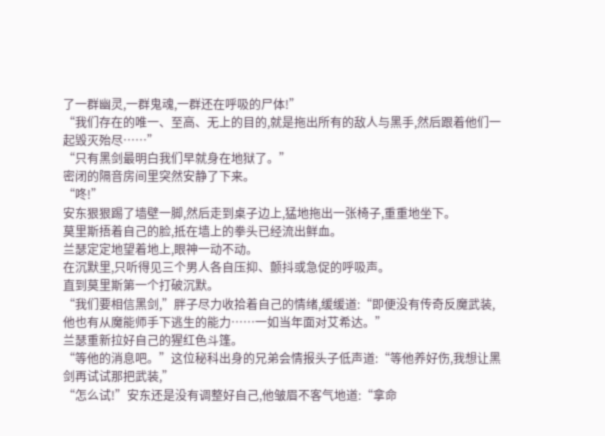了一群幽灵,一群鬼魂,一群还在呼吸的尸体!”
“我们存在的唯一、至高、无上的目的,就是拖出所有的敌人与黑手,然后跟着他们一起毁灭殆尽……”
“只有黑剑最明白我们早就身在地狱了。”
密闭的隔音房间里突然安静了下来。
“咚!”
安东狠狠踢了墙壁一脚,然后走到桌子边上,猛地拖出一张椅子,重重地坐下。
莫里斯捂着自己的脸,抵在墙上的拳头已经流出鲜血。
兰瑟定定地望着地上,眼神一动不动。
在沉默里,只听得见三个男人各自压抑、颤抖或急促的呼吸声。
直到莫里斯第一个打破沉默。
“我们要相信黑剑,”胖子尽力收拾着自己的情绪,缓缓道:“即便没有传奇反魔武装,他也有从魔能师手下逃生的能力……一如当年面对艾希达。”
兰瑟重新拉好自己的猩红色斗篷。
“等他的消息吧。”这位秘科出身的兄弟会情报头子低声道:“等他养好伤,我想让黑剑再试试那把武装,”
“怎么试!”安东还是没有调整好自己,他皱眉不客气地道:“拿命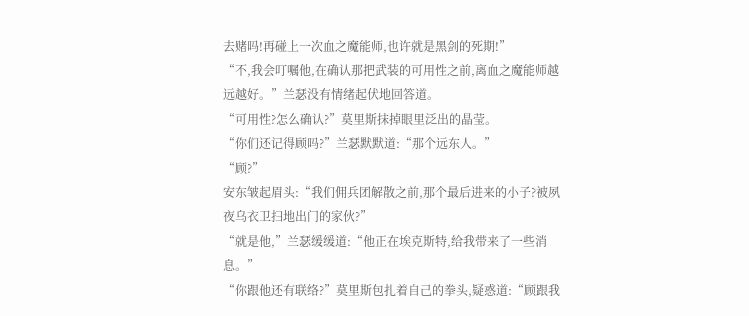去赌吗!再碰上一次血之魔能师,也许就是黑剑的死期!”
“不,我会叮嘱他,在确认那把武装的可用性之前,离血之魔能师越远越好。”兰瑟没有情绪起伏地回答道。
“可用性?怎么确认?”莫里斯抹掉眼里泛出的晶莹。
“你们还记得顾吗?”兰瑟默默道:“那个远东人。”
“顾?”
安东皱起眉头:“我们佣兵团解散之前,那个最后进来的小子?被夙夜乌衣卫扫地出门的家伙?”
“就是他,”兰瑟缓缓道:“他正在埃克斯特,给我带来了一些消息。”
“你跟他还有联络?”莫里斯包扎着自己的拳头,疑惑道:“顾跟我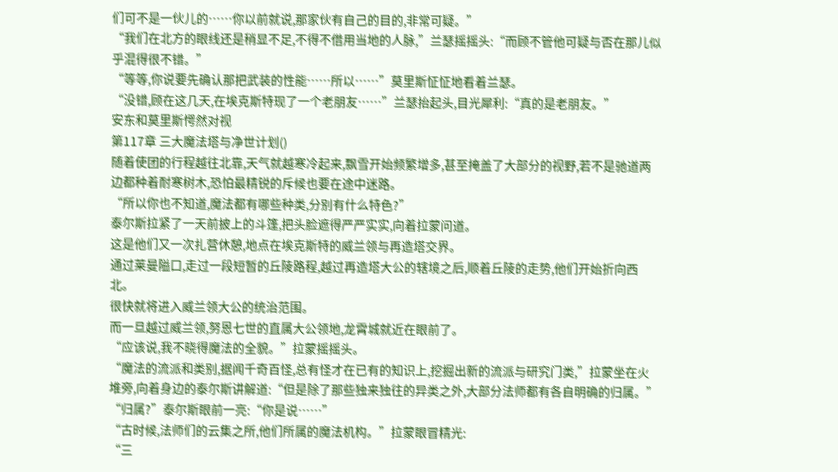们可不是一伙儿的……你以前就说,那家伙有自己的目的,非常可疑。”
“我们在北方的眼线还是稍显不足,不得不借用当地的人脉,”兰瑟摇摇头:“而顾不管他可疑与否在那儿似乎混得很不错。”
“等等,你说要先确认那把武装的性能……所以……”莫里斯怔怔地看着兰瑟。
“没错,顾在这几天,在埃克斯特现了一个老朋友……”兰瑟抬起头,目光犀利:“真的是老朋友。”
安东和莫里斯愕然对视
第117章 三大魔法塔与净世计划()
随着使团的行程越往北靠,天气就越寒冷起来,飘雪开始频繁增多,甚至掩盖了大部分的视野,若不是驰道两边都种着耐寒树木,恐怕最精锐的斥候也要在途中迷路。
“所以你也不知道,魔法都有哪些种类,分别有什么特色?”
泰尔斯拉紧了一天前披上的斗篷,把头脸遮得严严实实,向着拉蒙问道。
这是他们又一次扎营休憩,地点在埃克斯特的威兰领与再造塔交界。
通过莱曼隘口,走过一段短暂的丘陵路程,越过再造塔大公的辖境之后,顺着丘陵的走势,他们开始折向西北。
很快就将进入威兰领大公的统治范围。
而一旦越过威兰领,努恩七世的直属大公领地,龙霄城就近在眼前了。
“应该说,我不晓得魔法的全貌。”拉蒙摇摇头。
“魔法的流派和类别,据闻千奇百怪,总有怪才在已有的知识上,挖掘出新的流派与研究门类,”拉蒙坐在火堆旁,向着身边的泰尔斯讲解道:“但是除了那些独来独往的异类之外,大部分法师都有各自明确的归属。”
“归属?”泰尔斯眼前一亮:“你是说……”
“古时候,法师们的云集之所,他们所属的魔法机构。”拉蒙眼冒精光:
“三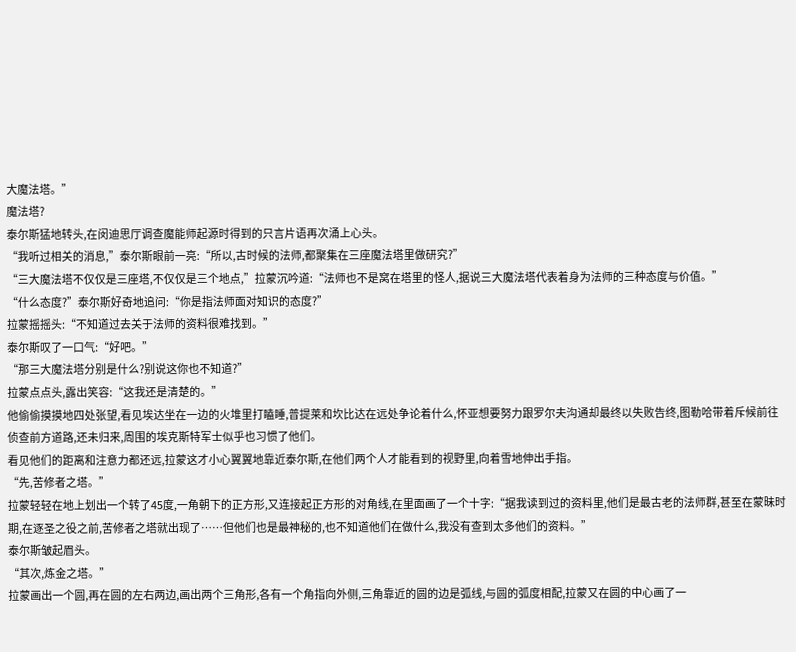大魔法塔。”
魔法塔?
泰尔斯猛地转头,在闵迪思厅调查魔能师起源时得到的只言片语再次涌上心头。
“我听过相关的消息,”泰尔斯眼前一亮:“所以,古时候的法师,都聚集在三座魔法塔里做研究?”
“三大魔法塔不仅仅是三座塔,不仅仅是三个地点,”拉蒙沉吟道:“法师也不是窝在塔里的怪人,据说三大魔法塔代表着身为法师的三种态度与价值。”
“什么态度?”泰尔斯好奇地追问:“你是指法师面对知识的态度?”
拉蒙摇摇头:“不知道过去关于法师的资料很难找到。”
泰尔斯叹了一口气:“好吧。”
“那三大魔法塔分别是什么?别说这你也不知道?”
拉蒙点点头,露出笑容:“这我还是清楚的。”
他偷偷摸摸地四处张望,看见埃达坐在一边的火堆里打瞌睡,普提莱和坎比达在远处争论着什么,怀亚想要努力跟罗尔夫沟通却最终以失败告终,图勒哈带着斥候前往侦查前方道路,还未归来,周围的埃克斯特军士似乎也习惯了他们。
看见他们的距离和注意力都还远,拉蒙这才小心翼翼地靠近泰尔斯,在他们两个人才能看到的视野里,向着雪地伸出手指。
“先,苦修者之塔。”
拉蒙轻轻在地上划出一个转了45度,一角朝下的正方形,又连接起正方形的对角线,在里面画了一个十字:“据我读到过的资料里,他们是最古老的法师群,甚至在蒙昧时期,在逐圣之役之前,苦修者之塔就出现了……但他们也是最神秘的,也不知道他们在做什么,我没有查到太多他们的资料。”
泰尔斯皱起眉头。
“其次,炼金之塔。”
拉蒙画出一个圆,再在圆的左右两边,画出两个三角形,各有一个角指向外侧,三角靠近的圆的边是弧线,与圆的弧度相配,拉蒙又在圆的中心画了一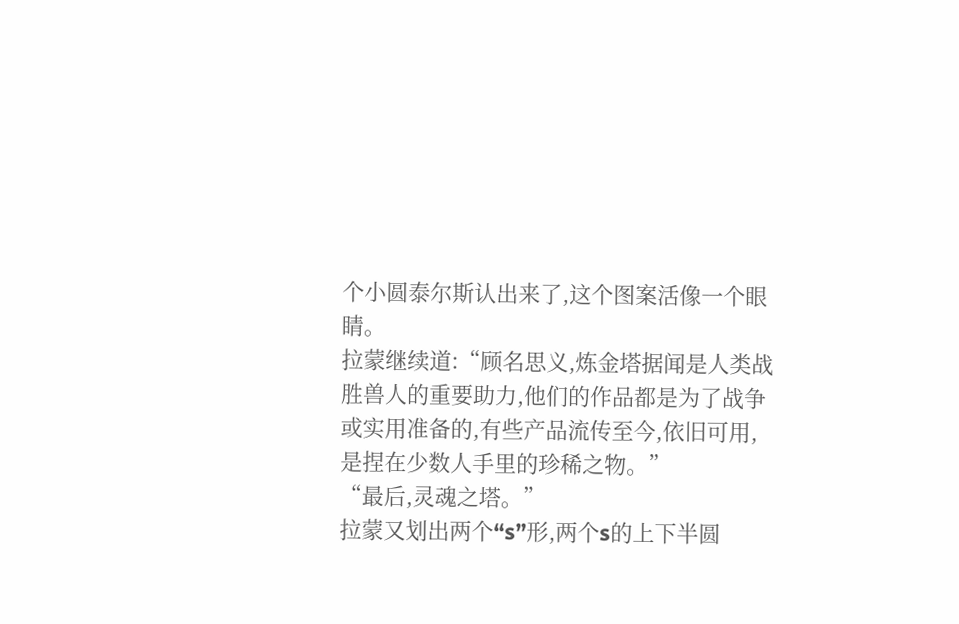个小圆泰尔斯认出来了,这个图案活像一个眼睛。
拉蒙继续道:“顾名思义,炼金塔据闻是人类战胜兽人的重要助力,他们的作品都是为了战争或实用准备的,有些产品流传至今,依旧可用,是捏在少数人手里的珍稀之物。”
“最后,灵魂之塔。”
拉蒙又划出两个“s”形,两个s的上下半圆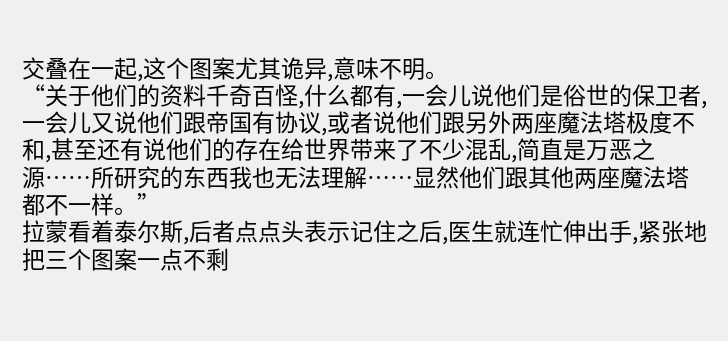交叠在一起,这个图案尤其诡异,意味不明。
“关于他们的资料千奇百怪,什么都有,一会儿说他们是俗世的保卫者,一会儿又说他们跟帝国有协议,或者说他们跟另外两座魔法塔极度不和,甚至还有说他们的存在给世界带来了不少混乱,简直是万恶之源……所研究的东西我也无法理解……显然他们跟其他两座魔法塔都不一样。”
拉蒙看着泰尔斯,后者点点头表示记住之后,医生就连忙伸出手,紧张地把三个图案一点不剩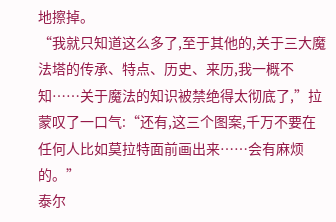地擦掉。
“我就只知道这么多了,至于其他的,关于三大魔法塔的传承、特点、历史、来历,我一概不知……关于魔法的知识被禁绝得太彻底了,”拉蒙叹了一口气:“还有,这三个图案,千万不要在任何人比如莫拉特面前画出来……会有麻烦的。”
泰尔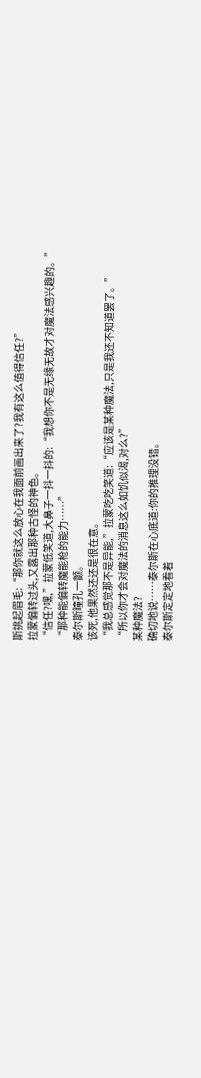斯挑起眉毛:“那你就这么放心在我面前画出来了?我有这么值得信任?”
拉蒙偏转过头,又露出那种古怪的神色。
“信任?嘿,”拉蒙低笑道,大鼻子一抖一抖的:“我想你不是无缘无故才对魔法感兴趣的。”
“那种能偏转魔能枪的能力……”
泰尔斯瞳孔一颤。
该死,他果然还还是很在意。
“我总感觉那不是异能,”拉蒙吃吃笑道:“应该是某种魔法,只是我还不知道罢了。”
“所以你才会对魔法的消息这么如饥似渴,对么?”
某种魔法?
确切地说……泰尔斯在心底道:你的推理没错。
泰尔斯定定地看着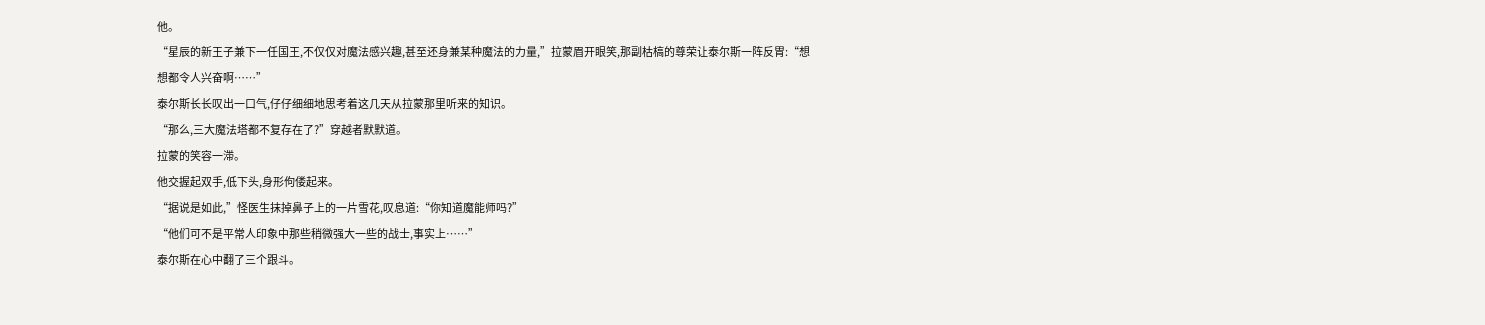他。
“星辰的新王子兼下一任国王,不仅仅对魔法感兴趣,甚至还身兼某种魔法的力量,”拉蒙眉开眼笑,那副枯槁的尊荣让泰尔斯一阵反胃:“想想都令人兴奋啊……”
泰尔斯长长叹出一口气,仔仔细细地思考着这几天从拉蒙那里听来的知识。
“那么,三大魔法塔都不复存在了?”穿越者默默道。
拉蒙的笑容一滞。
他交握起双手,低下头,身形佝偻起来。
“据说是如此,”怪医生抹掉鼻子上的一片雪花,叹息道:“你知道魔能师吗?”
“他们可不是平常人印象中那些稍微强大一些的战士,事实上……”
泰尔斯在心中翻了三个跟斗。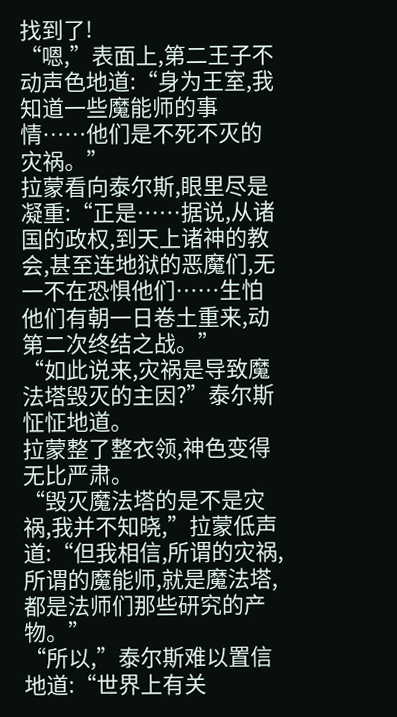找到了!
“嗯,”表面上,第二王子不动声色地道:“身为王室,我知道一些魔能师的事情……他们是不死不灭的灾祸。”
拉蒙看向泰尔斯,眼里尽是凝重:“正是……据说,从诸国的政权,到天上诸神的教会,甚至连地狱的恶魔们,无一不在恐惧他们……生怕他们有朝一日卷土重来,动第二次终结之战。”
“如此说来,灾祸是导致魔法塔毁灭的主因?”泰尔斯怔怔地道。
拉蒙整了整衣领,神色变得无比严肃。
“毁灭魔法塔的是不是灾祸,我并不知晓,”拉蒙低声道:“但我相信,所谓的灾祸,所谓的魔能师,就是魔法塔,都是法师们那些研究的产物。”
“所以,”泰尔斯难以置信地道:“世界上有关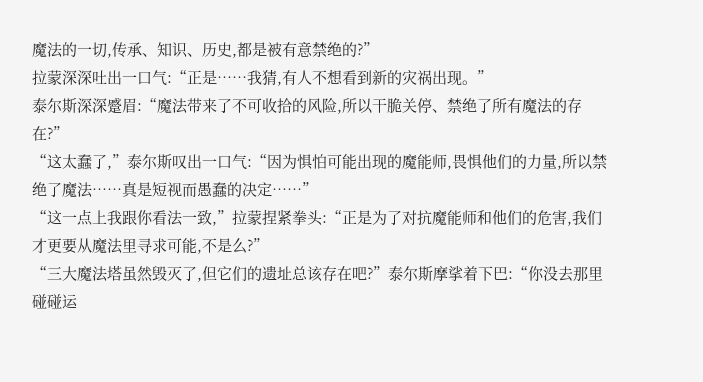魔法的一切,传承、知识、历史,都是被有意禁绝的?”
拉蒙深深吐出一口气:“正是……我猜,有人不想看到新的灾祸出现。”
泰尔斯深深蹙眉:“魔法带来了不可收拾的风险,所以干脆关停、禁绝了所有魔法的存在?”
“这太蠢了,”泰尔斯叹出一口气:“因为惧怕可能出现的魔能师,畏惧他们的力量,所以禁绝了魔法……真是短视而愚蠢的决定……”
“这一点上我跟你看法一致,”拉蒙捏紧拳头:“正是为了对抗魔能师和他们的危害,我们才更要从魔法里寻求可能,不是么?”
“三大魔法塔虽然毁灭了,但它们的遗址总该存在吧?”泰尔斯摩挲着下巴:“你没去那里碰碰运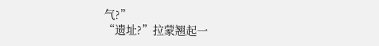气?”
“遗址?”拉蒙翘起一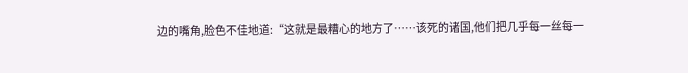边的嘴角,脸色不佳地道:“这就是最糟心的地方了……该死的诸国,他们把几乎每一丝每一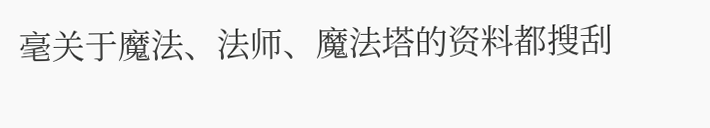毫关于魔法、法师、魔法塔的资料都搜刮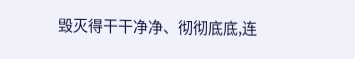毁灭得干干净净、彻彻底底,连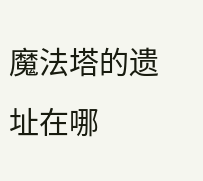魔法塔的遗址在哪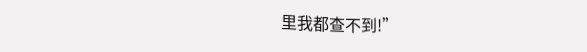里我都查不到!”